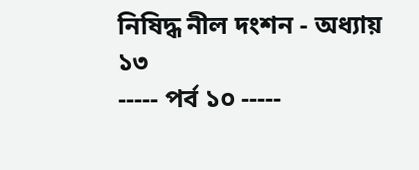নিষিদ্ধ নীল দংশন - অধ্যায় ১৩
----- পর্ব ১০ -----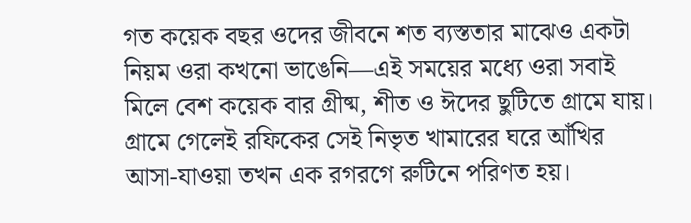গত কয়েক বছর ওদের জীবনে শত ব্যস্ততার মাঝেও একটা নিয়ম ওরা কখনো ভাঙেনি—এই সময়ের মধ্যে ওরা সবাই মিলে বেশ কয়েক বার গ্রীষ্ম, শীত ও ঈদের ছুটিতে গ্রামে যায়। গ্রামে গেলেই রফিকের সেই নিভৃত খামারের ঘরে আঁখির আসা-যাওয়া তখন এক রগরগে রুটিনে পরিণত হয়।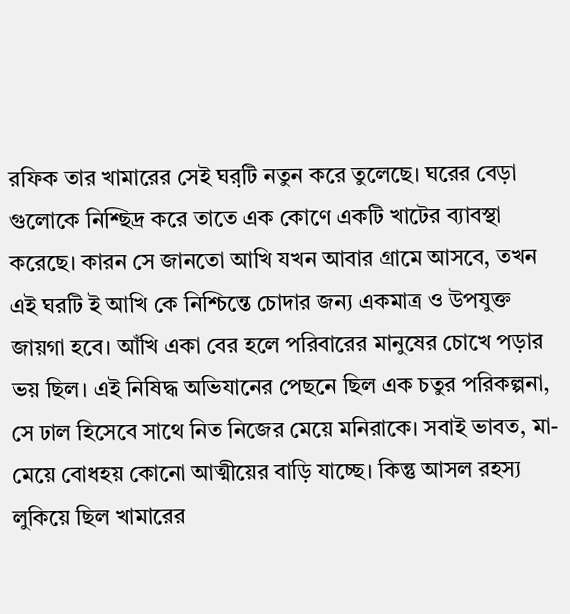রফিক তার খামারের সেই ঘর়টি নতুন করে তুলেছে। ঘরের বেড়া গুলোকে নিশ্ছিদ্র করে তাতে এক কোণে একটি খাটের ব্যাবস্থা করেছে। কারন সে জানতো আখি যখন আবার গ্রামে আসবে, তখন এই ঘরটি ই আখি কে নিশ্চিন্তে চোদার জন্য একমাত্র ও উপযুক্ত জায়গা হবে। আঁখি একা বের হলে পরিবারের মানুষের চোখে পড়ার ভয় ছিল। এই নিষিদ্ধ অভিযানের পেছনে ছিল এক চতুর পরিকল্পনা, সে ঢাল হিসেবে সাথে নিত নিজের মেয়ে মনিরাকে। সবাই ভাবত, মা-মেয়ে বোধহয় কোনো আত্মীয়ের বাড়ি যাচ্ছে। কিন্তু আসল রহস্য লুকিয়ে ছিল খামারের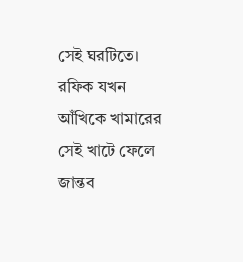সেই ঘরটিতে।
রফিক যখন আঁখিকে খামারের সেই খাটে ফেলে জান্তব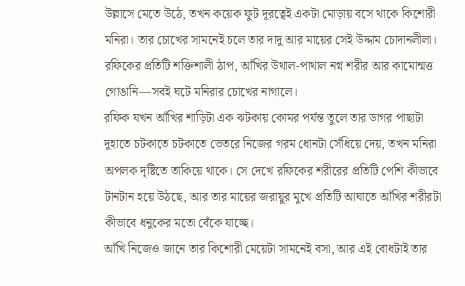উল্লাসে মেতে উঠে, তখন কয়েক ফুট দূরত্বেই একটা মোড়ায় বসে থাকে কিশোরী মনিরা। তার চোখের সামনেই চলে তার দাদু আর মায়ের সেই উদ্দাম চোদানলীলা। রফিকের প্রতিটি শক্তিশালী ঠাপ, আঁখির উথাল-পাথাল নগ্ন শরীর আর কামোন্মত্ত গোঙানি—সবই ঘটে মনিরার চোখের নাগালে।
রফিক যখন আঁখির শাড়িটা এক ঝটকায় কোমর পর্যন্ত তুলে তার ডাগর পাছাটা দুহাতে চটকাতে চটকাতে ভেতরে নিজের গরম ধোনটা সেঁধিয়ে দেয়, তখন মনিরা অপলক দৃষ্টিতে তাকিয়ে থাকে। সে দেখে রফিকের শরীরের প্রতিটি পেশি কীভাবে টানটান হয়ে উঠছে, আর তার মায়ের জরায়ুর মুখে প্রতিটি আঘাতে আঁখির শরীরটা কীভাবে ধনুকের মতো বেঁকে যাচ্ছে।
আঁখি নিজেও জানে তার কিশোরী মেয়েটা সামনেই বসা, আর এই বোধটাই তার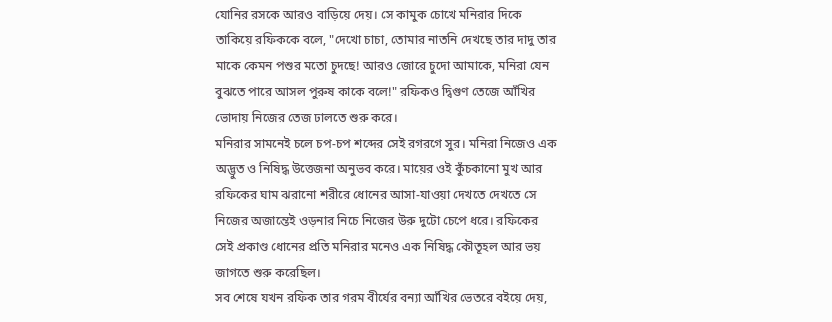যোনির রসকে আরও বাড়িয়ে দেয়। সে কামুক চোখে মনিরার দিকে তাকিয়ে রফিককে বলে, "দেখো চাচা, তোমার নাতনি দেখছে তার দাদু তার মাকে কেমন পশুর মতো চুদছে! আরও জোরে চুদো আমাকে, মনিরা যেন বুঝতে পারে আসল পুরুষ কাকে বলে!" রফিকও দ্বিগুণ তেজে আঁখির ভোদায় নিজের তেজ ঢালতে শুরু করে।
মনিরার সামনেই চলে চপ-চপ শব্দের সেই রগরগে সুর। মনিরা নিজেও এক অদ্ভুত ও নিষিদ্ধ উত্তেজনা অনুভব করে। মায়ের ওই কুঁচকানো মুখ আর রফিকের ঘাম ঝরানো শরীরে ধোনের আসা-যাওয়া দেখতে দেখতে সে নিজের অজান্তেই ওড়নার নিচে নিজের উরু দুটো চেপে ধরে। রফিকের সেই প্রকাণ্ড ধোনের প্রতি মনিরার মনেও এক নিষিদ্ধ কৌতূহল আর ভয় জাগতে শুরু করেছিল।
সব শেষে যখন রফিক তার গরম বীর্যের বন্যা আঁখির ভেতরে বইয়ে দেয়,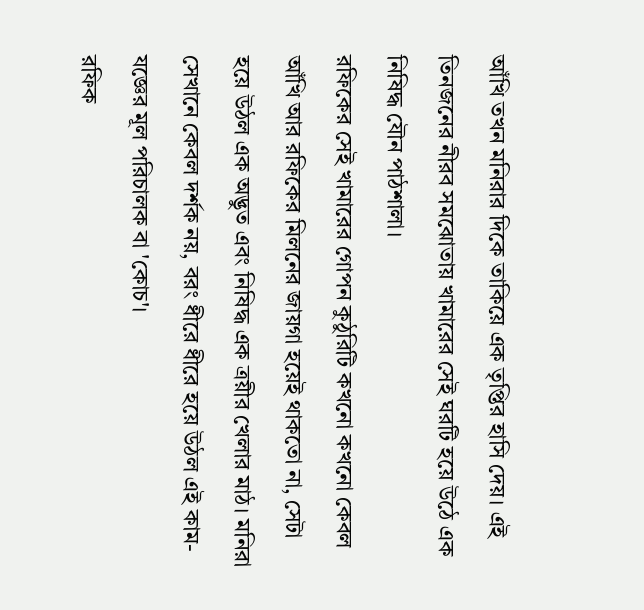আঁখি তখন মনিরার দিকে তাকিয়ে এক তৃপ্তির হাসি দেয়। এই তিনজনের নীরব সমঝোতায় খামারের সেই ঘরটি হয়ে উঠে এক নিষিদ্ধ যৌন পাঠশালা।
রফিকের সেই খামারের গোপন কুঠুরিটি কখনো কখনো কেবল আঁখি আর রফিকের মিলনের জায়গা হয়েই থাকতো না, সেটা হয়ে উঠল এক অদ্ভুত এবং নিষিদ্ধ এক ত্রয়ীর খেলার মাঠ। মনিরা সেখানে কেবল দর্শক নয়, বরং ধীরে ধীরে হয়ে উঠল এই কাম-যজ্ঞের মূল পরিচালক বা 'কোচ'।
রফিক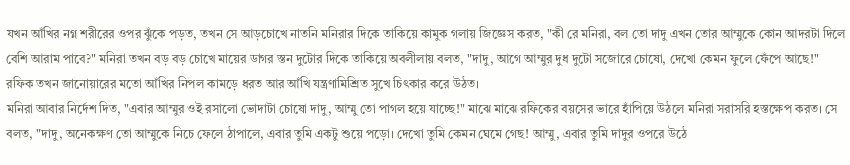যখন আঁখির নগ্ন শরীরের ওপর ঝুঁকে পড়ত, তখন সে আড়চোখে নাতনি মনিরার দিকে তাকিয়ে কামুক গলায় জিজ্ঞেস করত, "কী রে মনিরা, বল তো দাদু এখন তোর আম্মুকে কোন আদরটা দিলে বেশি আরাম পাবে?" মনিরা তখন বড় বড় চোখে মায়ের ডাগর স্তন দুটোর দিকে তাকিয়ে অবলীলায় বলত, "দাদু, আগে আম্মুর দুধ দুটো সজোরে চোষো, দেখো কেমন ফুলে ফেঁপে আছে!" রফিক তখন জানোয়ারের মতো আঁখির নিপল কামড়ে ধরত আর আঁখি যন্ত্রণামিশ্রিত সুখে চিৎকার করে উঠত।
মনিরা আবার নির্দেশ দিত, "এবার আম্মুর ওই রসালো ভোদাটা চোষো দাদু, আম্মু তো পাগল হয়ে যাচ্ছে!" মাঝে মাঝে রফিকের বয়সের ভারে হাঁপিয়ে উঠলে মনিরা সরাসরি হস্তক্ষেপ করত। সে বলত, "দাদু, অনেকক্ষণ তো আম্মুকে নিচে ফেলে ঠাপালে, এবার তুমি একটু শুয়ে পড়ো। দেখো তুমি কেমন ঘেমে গেছ! আম্মু, এবার তুমি দাদুর ওপরে উঠে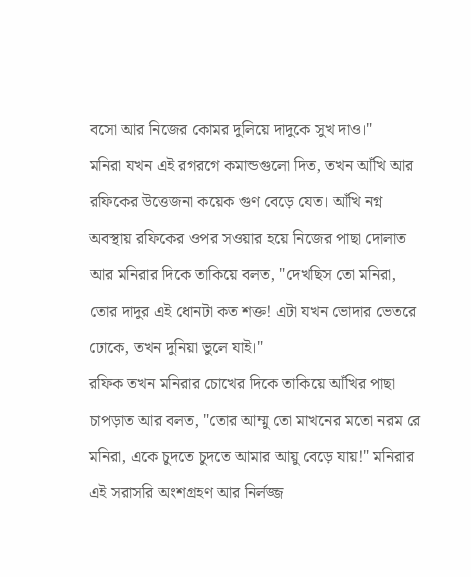বসো আর নিজের কোমর দুলিয়ে দাদুকে সুখ দাও।"
মনিরা যখন এই রগরগে কমান্ডগুলো দিত, তখন আঁখি আর রফিকের উত্তেজনা কয়েক গুণ বেড়ে যেত। আঁখি নগ্ন অবস্থায় রফিকের ওপর সওয়ার হয়ে নিজের পাছা দোলাত আর মনিরার দিকে তাকিয়ে বলত, "দেখছিস তো মনিরা, তোর দাদুর এই ধোনটা কত শক্ত! এটা যখন ভোদার ভেতরে ঢোকে, তখন দুনিয়া ভুলে যাই।"
রফিক তখন মনিরার চোখের দিকে তাকিয়ে আঁখির পাছা চাপড়াত আর বলত, "তোর আম্মু তো মাখনের মতো নরম রে মনিরা, একে চুদতে চুদতে আমার আয়ু বেড়ে যায়!" মনিরার এই সরাসরি অংশগ্রহণ আর নির্লজ্জ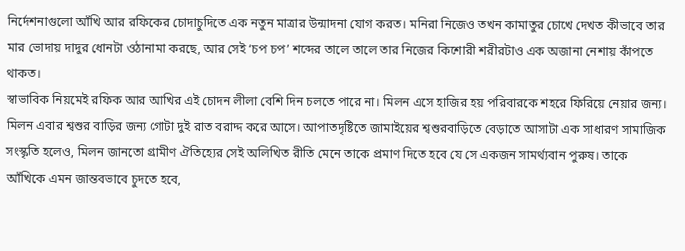নির্দেশনাগুলো আঁখি আর রফিকের চোদাচুদিতে এক নতুন মাত্রার উন্মাদনা যোগ করত। মনিরা নিজেও তখন কামাতুর চোখে দেখত কীভাবে তার মার ভোদায় দাদুর ধোনটা ওঠানামা করছে, আর সেই ‘চপ চপ’ শব্দের তালে তালে তার নিজের কিশোরী শরীরটাও এক অজানা নেশায় কাঁপতে থাকত।
স্বাভাবিক নিয়মেই রফিক আর আখির এই চোদন লীলা বেশি দিন চলতে পারে না। মিলন এসে হাজির হয় পরিবারকে শহরে ফিরিয়ে নেয়ার জন্য। মিলন এবার শ্বশুর বাড়ির জন্য গোটা দুই রাত বরাদ্দ করে আসে। আপাতদৃষ্টিতে জামাইয়ের শ্বশুরবাড়িতে বেড়াতে আসাটা এক সাধারণ সামাজিক সংস্কৃতি হলেও, মিলন জানতো গ্রামীণ ঐতিহ্যের সেই অলিখিত রীতি মেনে তাকে প্রমাণ দিতে হবে যে সে একজন সামর্থ্যবান পুরুষ। তাকে আঁখিকে এমন জান্তবভাবে চুদতে হবে,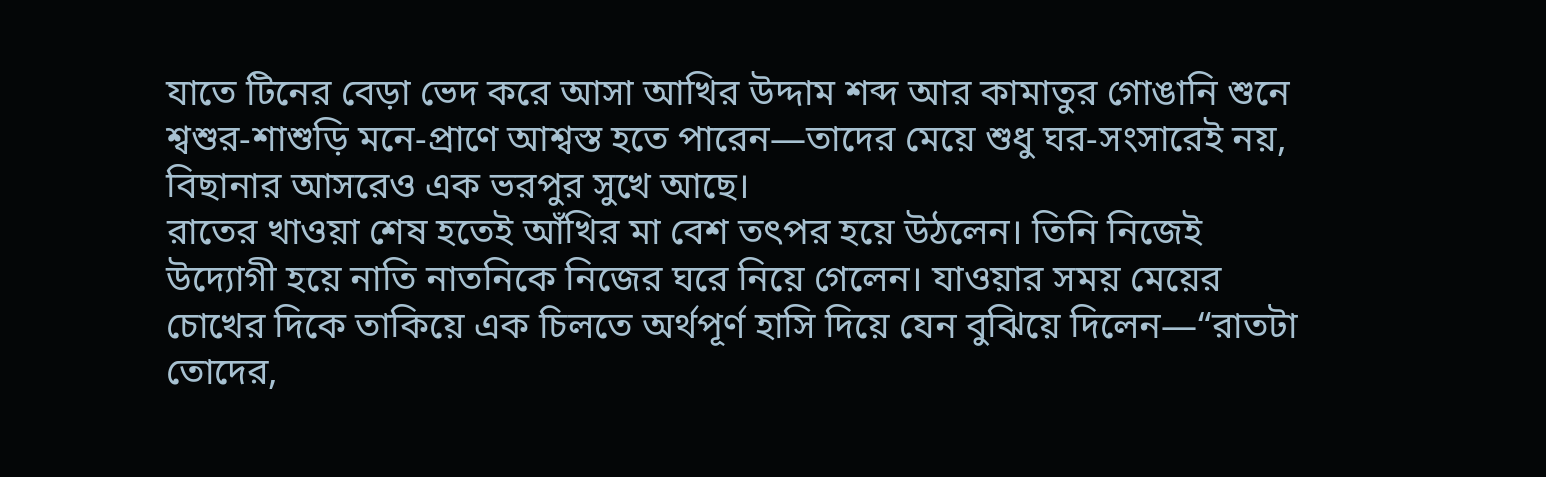যাতে টিনের বেড়া ভেদ করে আসা আখির উদ্দাম শব্দ আর কামাতুর গোঙানি শুনে শ্বশুর-শাশুড়ি মনে-প্রাণে আশ্বস্ত হতে পারেন—তাদের মেয়ে শুধু ঘর-সংসারেই নয়, বিছানার আসরেও এক ভরপুর সুখে আছে।
রাতের খাওয়া শেষ হতেই আঁখির মা বেশ তৎপর হয়ে উঠলেন। তিনি নিজেই উদ্যোগী হয়ে নাতি নাতনিকে নিজের ঘরে নিয়ে গেলেন। যাওয়ার সময় মেয়ের চোখের দিকে তাকিয়ে এক চিলতে অর্থপূর্ণ হাসি দিয়ে যেন বুঝিয়ে দিলেন—“রাতটা তোদের,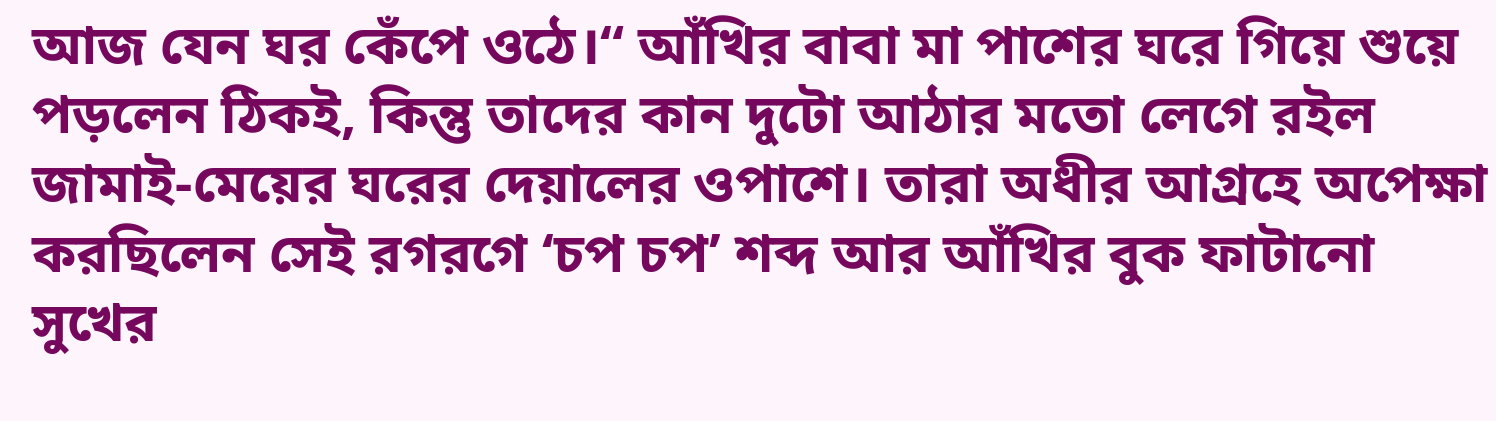আজ যেন ঘর কেঁপে ওঠে।“ আঁখির বাবা মা পাশের ঘরে গিয়ে শুয়ে পড়লেন ঠিকই, কিন্তু তাদের কান দুটো আঠার মতো লেগে রইল জামাই-মেয়ের ঘরের দেয়ালের ওপাশে। তারা অধীর আগ্রহে অপেক্ষা করছিলেন সেই রগরগে ‘চপ চপ’ শব্দ আর আঁখির বুক ফাটানো সুখের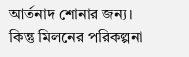আর্তনাদ শোনার জন্য।
কিন্তু মিলনের পরিকল্পনা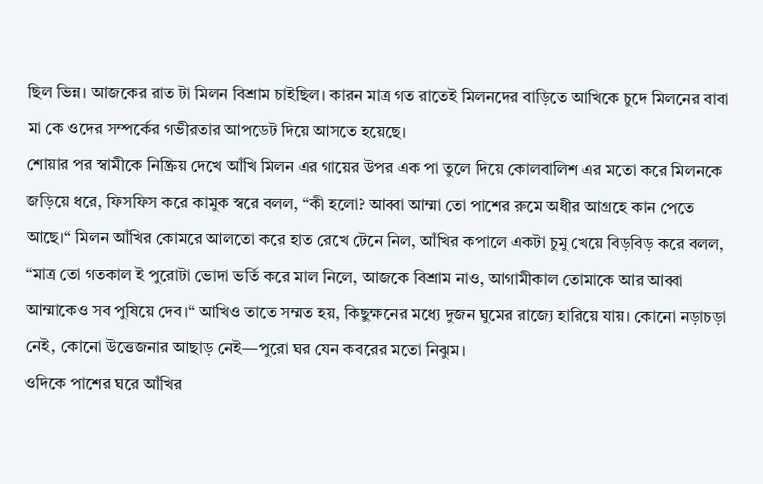ছিল ভিন্ন। আজকের রাত টা মিলন বিশ্রাম চাইছিল। কারন মাত্র গত রাতেই মিলনদের বাড়িতে আখিকে চুদে মিলনের বাবা মা কে ওদের সম্পর্কের গভীরতার আপডেট দিয়ে আসতে হয়েছে।
শোয়ার পর স্বামীকে নিষ্ক্রিয় দেখে আঁখি মিলন এর গায়ের উপর এক পা তুলে দিয়ে কোলবালিশ এর মতো করে মিলনকে জড়িয়ে ধরে, ফিসফিস করে কামুক স্বরে বলল, “কী হলো? আব্বা আম্মা তো পাশের রুমে অধীর আগ্রহে কান পেতে আছে।“ মিলন আঁখির কোমরে আলতো করে হাত রেখে টেনে নিল, আঁখির কপালে একটা চুমু খেয়ে বিড়বিড় করে বলল, “মাত্র তো গতকাল ই পুরোটা ভোদা ভর্তি করে মাল নিলে, আজকে বিশ্রাম নাও, আগামীকাল তোমাকে আর আব্বা আম্মাকেও সব পুষিয়ে দেব।“ আখিও তাতে সম্মত হয়, কিছুক্ষনের মধ্যে দুজন ঘুমের রাজ্যে হারিয়ে যায়। কোনো নড়াচড়া নেই, কোনো উত্তেজনার আছাড় নেই—পুরো ঘর যেন কবরের মতো নিঝুম।
ওদিকে পাশের ঘরে আঁখির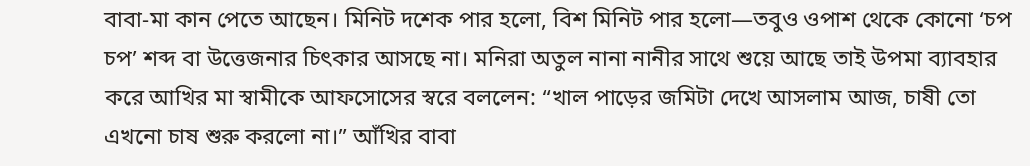বাবা-মা কান পেতে আছেন। মিনিট দশেক পার হলো, বিশ মিনিট পার হলো—তবুও ওপাশ থেকে কোনো ‘চপ চপ’ শব্দ বা উত্তেজনার চিৎকার আসছে না। মনিরা অতুল নানা নানীর সাথে শুয়ে আছে তাই উপমা ব্যাবহার করে আখির মা স্বামীকে আফসোসের স্বরে বললেন: “খাল পাড়ের জমিটা দেখে আসলাম আজ, চাষী তো এখনো চাষ শুরু করলো না।” আঁখির বাবা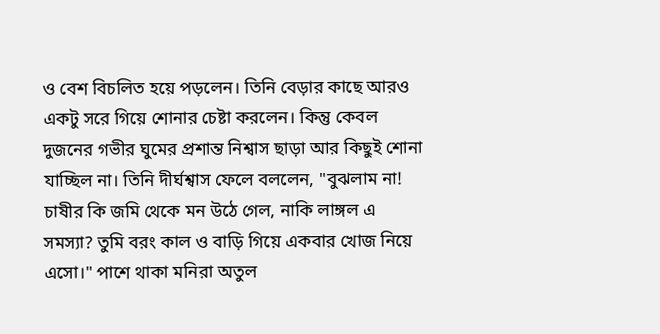ও বেশ বিচলিত হয়ে পড়লেন। তিনি বেড়ার কাছে আরও একটু সরে গিয়ে শোনার চেষ্টা করলেন। কিন্তু কেবল দুজনের গভীর ঘুমের প্রশান্ত নিশ্বাস ছাড়া আর কিছুই শোনা যাচ্ছিল না। তিনি দীর্ঘশ্বাস ফেলে বললেন, "বুঝলাম না! চাষীর কি জমি থেকে মন উঠে গেল, নাকি লাঙ্গল এ সমস্যা? তুমি বরং কাল ও বাড়ি গিয়ে একবার খোজ নিয়ে এসো।" পাশে থাকা মনিরা অতুল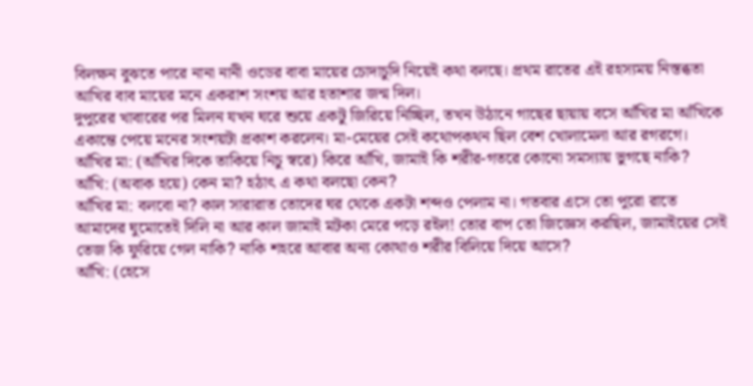বিলক্ষন বুঝতে পারে নানা নানী ওডের বাবা মায়ের চোদাচুদি নিয়েই কথা বলছে। প্রথম রাতের এই রহস্যময় নিস্তব্ধতা আখির বাব মায়ের মনে একরাশ সংশয় আর হতাশার জন্ম দিল।
দুপুরের খাবারের পর মিলন যখন ঘরে শুয়ে একটু জিরিয়ে নিচ্ছিল, তখন উঠানে গাছের ছায়ায় বসে আঁখির মা আঁখিকে একান্তে পেয়ে মনের সংশয়টা প্রকাশ করলেন। মা-মেয়ের সেই কথোপকথন ছিল বেশ খোলামেলা আর রগরগে।
আঁখির মা: (আঁখির দিকে তাকিয়ে নিচু স্বরে) কিরে আঁখি, জামাই কি শরীর-গতরে কোনো সমস্যায় ভুগছে নাকি?
আঁখি: (অবাক হয়ে) কেন মা? হঠাৎ এ কথা বলছো কেন?
আঁখির মা: বলবো না? কাল সারারাত তোদের ঘর থেকে একটা শব্দও পেলাম না। গতবার এসে তো পুরো রাতে আমাদের ঘুমোতেই দিলি না আর কাল জামাই মটকা মেরে পড়ে রইল! তোর বাপ তো জিজ্ঞেস করছিল, জামাইয়ের সেই তেজ কি ফুরিয়ে গেল নাকি? নাকি শহরে আবার অন্য কোথাও শরীর বিলিয়ে দিয়ে আসে?
আঁখি: (হেসে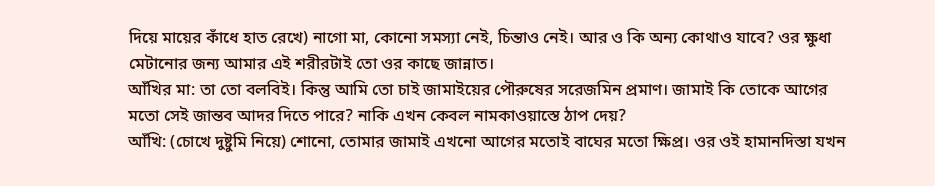দিয়ে মায়ের কাঁধে হাত রেখে) নাগো মা, কোনো সমস্যা নেই, চিন্তাও নেই। আর ও কি অন্য কোথাও যাবে? ওর ক্ষুধা মেটানোর জন্য আমার এই শরীরটাই তো ওর কাছে জান্নাত।
আঁখির মা: তা তো বলবিই। কিন্তু আমি তো চাই জামাইয়ের পৌরুষের সরেজমিন প্রমাণ। জামাই কি তোকে আগের মতো সেই জান্তব আদর দিতে পারে? নাকি এখন কেবল নামকাওয়াস্তে ঠাপ দেয়?
আঁখি: (চোখে দুষ্টুমি নিয়ে) শোনো, তোমার জামাই এখনো আগের মতোই বাঘের মতো ক্ষিপ্র। ওর ওই হামানদিস্তা যখন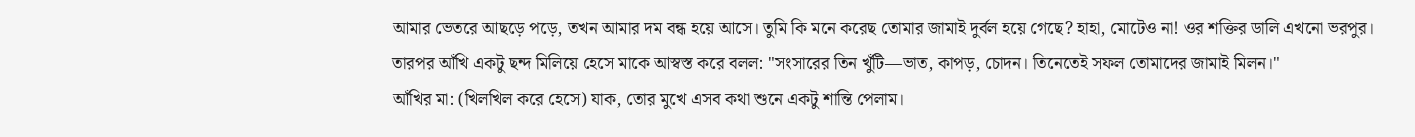আমার ভেতরে আছড়ে পড়ে, তখন আমার দম বন্ধ হয়ে আসে। তুমি কি মনে করেছ তোমার জামাই দুর্বল হয়ে গেছে? হাহা, মোটেও না! ওর শক্তির ডালি এখনো ভরপুর।
তারপর আঁখি একটু ছন্দ মিলিয়ে হেসে মাকে আস্বস্ত করে বলল: "সংসারের তিন খুঁটি—ভাত, কাপড়, চোদন। তিনেতেই সফল তোমাদের জামাই মিলন।"
আঁখির মা: (খিলখিল করে হেসে) যাক, তোর মুখে এসব কথা শুনে একটু শান্তি পেলাম।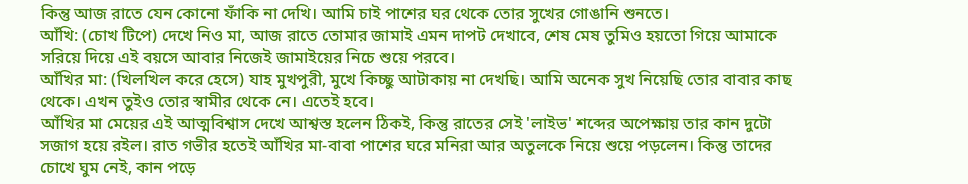কিন্তু আজ রাতে যেন কোনো ফাঁকি না দেখি। আমি চাই পাশের ঘর থেকে তোর সুখের গোঙানি শুনতে।
আঁখি: (চোখ টিপে) দেখে নিও মা, আজ রাতে তোমার জামাই এমন দাপট দেখাবে, শেষ মেষ তুমিও হয়তো গিয়ে আমাকে সরিয়ে দিয়ে এই বয়সে আবার নিজেই জামাইয়ের নিচে শুয়ে পরবে।
আঁখির মা: (খিলখিল করে হেসে) যাহ মুখপুরী, মুখে কিচ্ছু আটাকায় না দেখছি। আমি অনেক সুখ নিয়েছি তোর বাবার কাছ থেকে। এখন তুইও তোর স্বামীর থেকে নে। এতেই হবে।
আঁখির মা মেয়ের এই আত্মবিশ্বাস দেখে আশ্বস্ত হলেন ঠিকই, কিন্তু রাতের সেই 'লাইভ' শব্দের অপেক্ষায় তার কান দুটো সজাগ হয়ে রইল। রাত গভীর হতেই আঁখির মা-বাবা পাশের ঘরে মনিরা আর অতুলকে নিয়ে শুয়ে পড়লেন। কিন্তু তাদের চোখে ঘুম নেই, কান পড়ে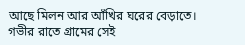আছে মিলন আর আঁখির ঘরের বেড়াতে।
গভীর রাতে গ্রামের সেই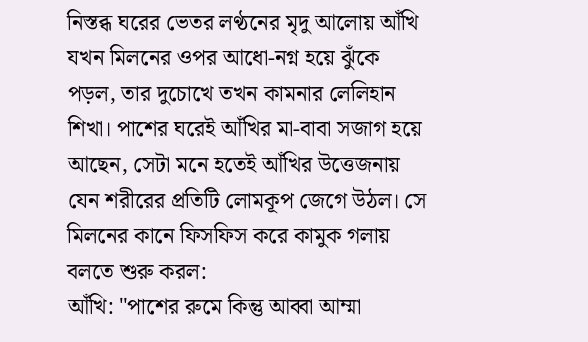নিস্তব্ধ ঘরের ভেতর লণ্ঠনের মৃদু আলোয় আঁখি যখন মিলনের ওপর আধো-নগ্ন হয়ে ঝুঁকে পড়ল, তার দুচোখে তখন কামনার লেলিহান শিখা। পাশের ঘরেই আঁখির মা-বাবা সজাগ হয়ে আছেন, সেটা মনে হতেই আঁখির উত্তেজনায় যেন শরীরের প্রতিটি লোমকূপ জেগে উঠল। সে মিলনের কানে ফিসফিস করে কামুক গলায় বলতে শুরু করল:
আঁখি: "পাশের রুমে কিন্তু আব্বা আম্মা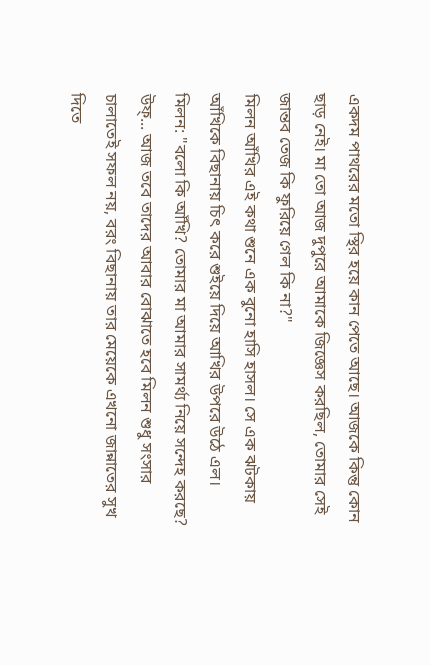একদম পাথরের মতো স্থির হয়ে কান পেতে আছে। আজকে কিন্তু কোন ছাড় নেই। মা তো আজ দুপুরে আমাকে জিজ্ঞেস করছিল, তোমার সেই জান্তব তেজ কি ফুরিয়ে গেল কি না?"
মিলন আঁখির এই কথা শুনে এক বুনো হাসি হাসল। সে এক ঝটকায় আঁখিকে বিছানায় চিৎ করে শুইয়ে দিয়ে আখির উপরে উঠে এল।
মিলন: "বলো কি আঁখি? তোমার মা আমার সামর্থ্য নিয়ে সন্দেহ করছে? উফ্... আজ তবে তাদের আবার বোঝাতে হবে মিলন শুধু সংসার চালাতেই সফল নয়, বরং বিছানায় তার মেয়েকে এখনো জান্নাতের সুখ দিতে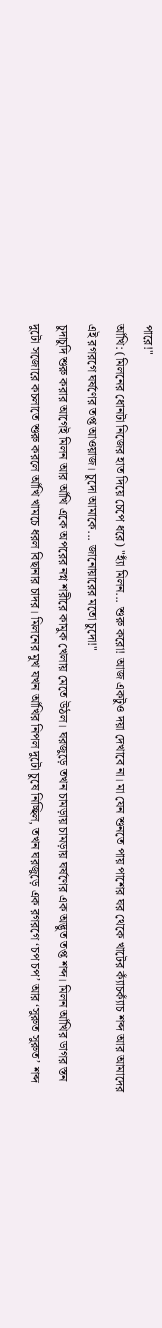পারে!"
আঁখি: (মিলনের ধোনটা নিজের হাত দিয়ে চেপে ধরে) "হ্যাঁ মিলন... শুরু করো! আজ একটুও দয়া দেখাবে না। মা যেন শুনতে পায় পাশের ঘর থেকে খাটের ক্যাঁচক্যাঁচ শব্দ আর আমাদের এই রগরগে ঘর্ষণের তপ্ত আওয়াজ। চুদো আমাকে... জানোয়ারের মতো চুদো!"
চুদাচুদি শুরু করার আগেই মিলন আর আঁখি একে অপরের নগ্ন শরীরে কামুক খেলায় মেতে উঠল। ঘরজুড়ে তখন চামড়ায় চামড়ায় ঘর্ষণের এক অদ্ভুত তপ্ত শব্দ। মিলন আঁখির ডাগর স্তন দুটো সজোরে কচলাতে শুরু করলে আঁখি খামচে ধরল বিছানার চাদর। মিলনের মুখ যখন আঁখির নিপল দুটো চুষে নিচ্ছিল, তখন ঘরজুড়ে এক রগরগে ‘চপ চপ’ আর ‘সুরুত সুরুত’ শব্দ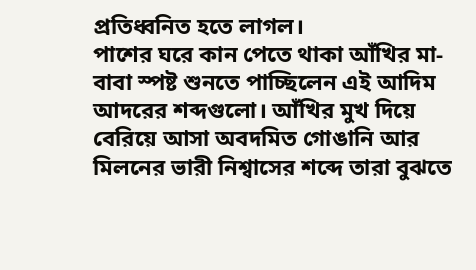প্রতিধ্বনিত হতে লাগল।
পাশের ঘরে কান পেতে থাকা আঁখির মা-বাবা স্পষ্ট শুনতে পাচ্ছিলেন এই আদিম আদরের শব্দগুলো। আঁখির মুখ দিয়ে বেরিয়ে আসা অবদমিত গোঙানি আর মিলনের ভারী নিশ্বাসের শব্দে তারা বুঝতে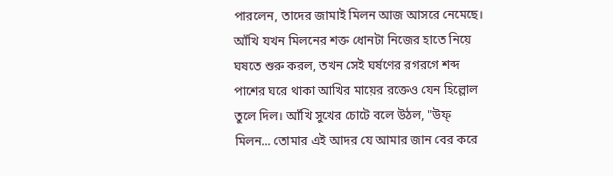পারলেন, তাদের জামাই মিলন আজ আসরে নেমেছে। আঁখি যখন মিলনের শক্ত ধোনটা নিজের হাতে নিয়ে ঘষতে শুরু করল, তখন সেই ঘর্ষণের রগরগে শব্দ পাশের ঘরে থাকা আখির মায়ের রক্তেও যেন হিল্লোল তুলে দিল। আঁখি সুখের চোটে বলে উঠল, "উফ্ মিলন... তোমার এই আদর যে আমার জান বের করে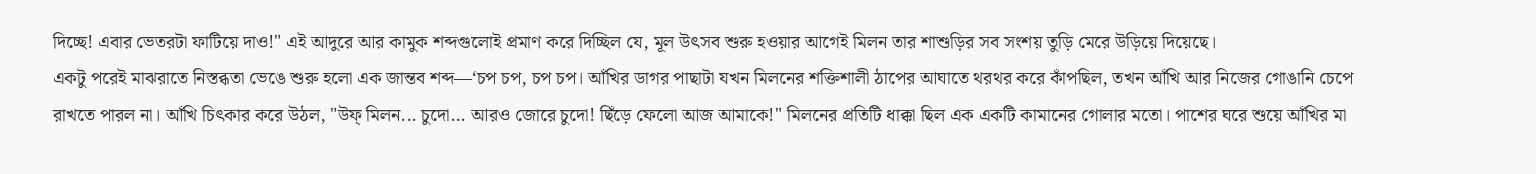দিচ্ছে! এবার ভেতরটা ফাটিয়ে দাও!" এই আদুরে আর কামুক শব্দগুলোই প্রমাণ করে দিচ্ছিল যে, মূল উৎসব শুরু হওয়ার আগেই মিলন তার শাশুড়ির সব সংশয় তুড়ি মেরে উড়িয়ে দিয়েছে।
একটু পরেই মাঝরাতে নিস্তব্ধতা ভেঙে শুরু হলো এক জান্তব শব্দ—‘চপ চপ, চপ চপ। আঁখির ডাগর পাছাটা যখন মিলনের শক্তিশালী ঠাপের আঘাতে থরথর করে কাঁপছিল, তখন আঁখি আর নিজের গোঙানি চেপে রাখতে পারল না। আঁখি চিৎকার করে উঠল, "উফ্ মিলন... চুদো... আরও জোরে চুদো! ছিঁড়ে ফেলো আজ আমাকে!" মিলনের প্রতিটি ধাক্কা ছিল এক একটি কামানের গোলার মতো। পাশের ঘরে শুয়ে আঁখির মা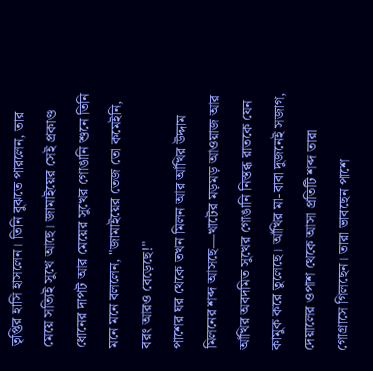তৃপ্তির হাসি হাসলেন। তিনি বুঝতে পারলেন, তার মেয়ে সত্যিই সুখে আছে। জামাইয়ের সেই প্রকাণ্ড ধোনের দাপট আর মেয়ের সুখের গোঙানি শুনে তিনি মনে মনে বললেন, "জামাইয়ের তেজ তো কমেইনি, বরং আরও বেড়েছে!"
পাশের ঘর থেকে তখন মিলন আর আঁখির উদ্দাম মিলনের শব্দ আসছে—খাটের মড়মড় আওয়াজ আর আঁখির অবদমিত সুখের গোঙানি নিস্তব্ধ রাতকে যেন কামুক করে তুলেছে। আঁখির মা-বাবা দুজনেই সজাগ, দেয়ালের ওপাশ থেকে আসা প্রতিটি শব্দ তারা গোগ্রাসে গিলছেন। তারা ভাবছেন পাশে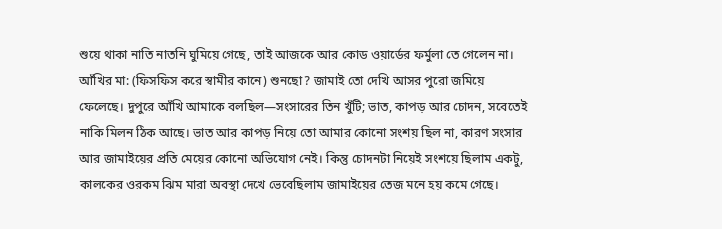শুয়ে থাকা নাতি নাতনি ঘুমিয়ে গেছে, তাই আজকে আর কোড ওয়ার্ডের ফর্মুলা তে গেলেন না।
আঁখির মা: (ফিসফিস করে স্বামীর কানে) শুনছো? জামাই তো দেখি আসর পুরো জমিয়ে ফেলেছে। দুপুরে আঁখি আমাকে বলছিল—সংসারের তিন খুঁটি; ভাত, কাপড় আর চোদন, সবেতেই নাকি মিলন ঠিক আছে। ভাত আর কাপড় নিয়ে তো আমার কোনো সংশয় ছিল না, কারণ সংসার আর জামাইয়ের প্রতি মেয়ের কোনো অভিযোগ নেই। কিন্তু চোদনটা নিয়েই সংশয়ে ছিলাম একটু, কালকের ওরকম ঝিম মারা অবস্থা দেখে ভেবেছিলাম জামাইয়ের তেজ মনে হয় কমে গেছে।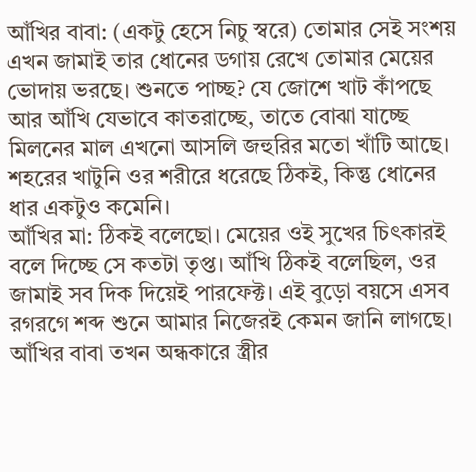আঁখির বাবা: (একটু হেসে নিচু স্বরে) তোমার সেই সংশয় এখন জামাই তার ধোনের ডগায় রেখে তোমার মেয়ের ভোদায় ভরছে। শুনতে পাচ্ছ? যে জোশে খাট কাঁপছে আর আঁখি যেভাবে কাতরাচ্ছে, তাতে বোঝা যাচ্ছে মিলনের মাল এখনো আসলি জহুরির মতো খাঁটি আছে। শহরের খাটুনি ওর শরীরে ধরেছে ঠিকই, কিন্তু ধোনের ধার একটুও কমেনি।
আঁখির মা: ঠিকই বলেছো। মেয়ের ওই সুখের চিৎকারই বলে দিচ্ছে সে কতটা তৃপ্ত। আঁখি ঠিকই বলেছিল, ওর জামাই সব দিক দিয়েই পারফেক্ট। এই বুড়ো বয়সে এসব রগরগে শব্দ শুনে আমার নিজেরই কেমন জানি লাগছে।
আঁখির বাবা তখন অন্ধকারে স্ত্রীর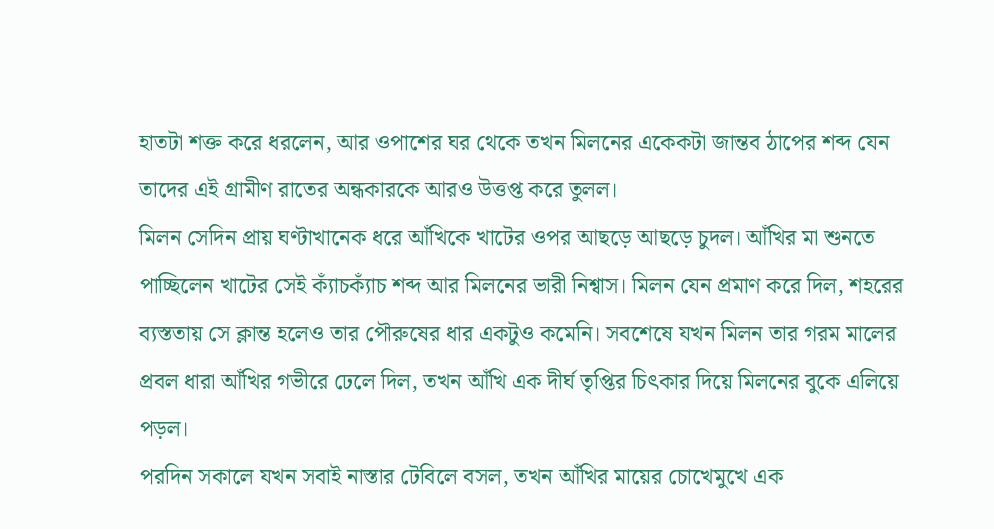হাতটা শক্ত করে ধরলেন, আর ওপাশের ঘর থেকে তখন মিলনের একেকটা জান্তব ঠাপের শব্দ যেন তাদের এই গ্রামীণ রাতের অন্ধকারকে আরও উত্তপ্ত করে তুলল।
মিলন সেদিন প্রায় ঘণ্টাখানেক ধরে আঁখিকে খাটের ওপর আছড়ে আছড়ে চুদল। আঁখির মা শুনতে পাচ্ছিলেন খাটের সেই ক্যাঁচক্যাঁচ শব্দ আর মিলনের ভারী নিশ্বাস। মিলন যেন প্রমাণ করে দিল, শহরের ব্যস্ততায় সে ক্লান্ত হলেও তার পৌরুষের ধার একটুও কমেনি। সবশেষে যখন মিলন তার গরম মালের প্রবল ধারা আঁখির গভীরে ঢেলে দিল, তখন আঁখি এক দীর্ঘ তৃপ্তির চিৎকার দিয়ে মিলনের বুকে এলিয়ে পড়ল।
পরদিন সকালে যখন সবাই নাস্তার টেবিলে বসল, তখন আঁখির মায়ের চোখেমুখে এক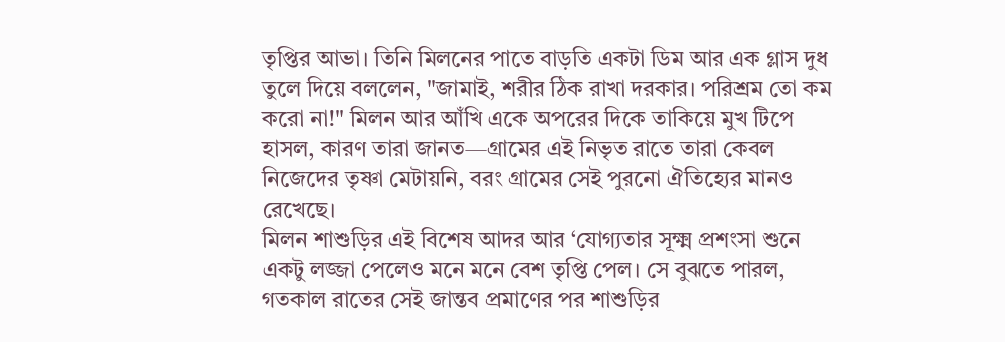তৃপ্তির আভা। তিনি মিলনের পাতে বাড়তি একটা ডিম আর এক গ্লাস দুধ তুলে দিয়ে বললেন, "জামাই, শরীর ঠিক রাখা দরকার। পরিশ্রম তো কম করো না!" মিলন আর আঁখি একে অপরের দিকে তাকিয়ে মুখ টিপে হাসল, কারণ তারা জানত—গ্রামের এই নিভৃত রাতে তারা কেবল নিজেদের তৃষ্ণা মেটায়নি, বরং গ্রামের সেই পুরনো ঐতিহ্যের মানও রেখেছে।
মিলন শাশুড়ির এই বিশেষ আদর আর ‘যোগ্যতার সূক্ষ্ম প্রশংসা শুনে একটু লজ্জা পেলেও মনে মনে বেশ তৃপ্তি পেল। সে বুঝতে পারল, গতকাল রাতের সেই জান্তব প্রমাণের পর শাশুড়ির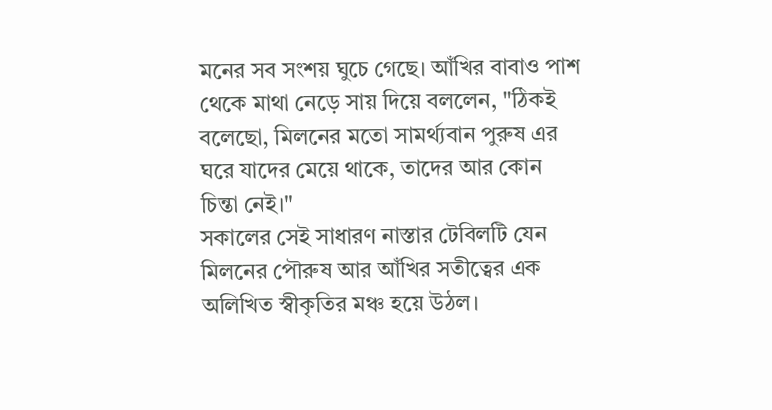মনের সব সংশয় ঘুচে গেছে। আঁখির বাবাও পাশ থেকে মাথা নেড়ে সায় দিয়ে বললেন, "ঠিকই বলেছো, মিলনের মতো সামর্থ্যবান পুরুষ এর ঘরে যাদের মেয়ে থাকে, তাদের আর কোন চিন্তা নেই।"
সকালের সেই সাধারণ নাস্তার টেবিলটি যেন মিলনের পৌরুষ আর আঁখির সতীত্বের এক অলিখিত স্বীকৃতির মঞ্চ হয়ে উঠল।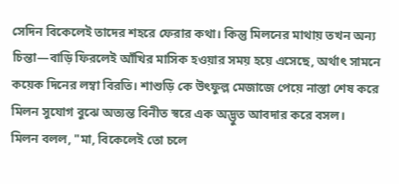সেদিন বিকেলেই তাদের শহরে ফেরার কথা। কিন্তু মিলনের মাথায় তখন অন্য চিন্তা—বাড়ি ফিরলেই আঁখির মাসিক হওয়ার সময় হয়ে এসেছে, অর্থাৎ সামনে কয়েক দিনের লম্বা বিরতি। শাশুড়ি কে উৎফুল্ল মেজাজে পেয়ে নাস্তা শেষ করে মিলন সুযোগ বুঝে অত্যন্ত বিনীত স্বরে এক অদ্ভুত আবদার করে বসল।
মিলন বলল, "মা, বিকেলেই তো চলে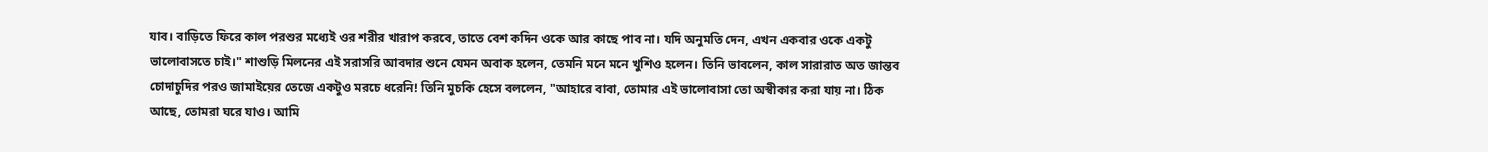যাব। বাড়িতে ফিরে কাল পরশুর মধ্যেই ওর শরীর খারাপ করবে, তাতে বেশ কদিন ওকে আর কাছে পাব না। যদি অনুমতি দেন, এখন একবার ওকে একটু ভালোবাসতে চাই।" শাশুড়ি মিলনের এই সরাসরি আবদার শুনে যেমন অবাক হলেন, তেমনি মনে মনে খুশিও হলেন। তিনি ভাবলেন, কাল সারারাত অত জান্তব চোদাচুদির পরও জামাইয়ের তেজে একটুও মরচে ধরেনি! তিনি মুচকি হেসে বললেন, "আহারে বাবা, তোমার এই ভালোবাসা তো অস্বীকার করা যায় না। ঠিক আছে, তোমরা ঘরে যাও। আমি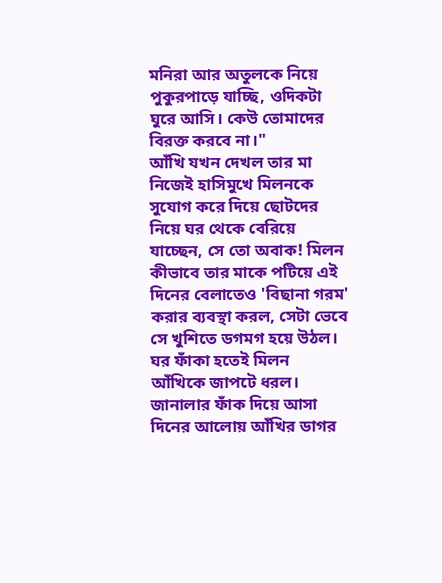মনিরা আর অতুলকে নিয়ে পুকুরপাড়ে যাচ্ছি, ওদিকটা ঘুরে আসি। কেউ তোমাদের বিরক্ত করবে না।"
আঁখি যখন দেখল তার মা নিজেই হাসিমুখে মিলনকে সুযোগ করে দিয়ে ছোটদের নিয়ে ঘর থেকে বেরিয়ে যাচ্ছেন, সে তো অবাক! মিলন কীভাবে তার মাকে পটিয়ে এই দিনের বেলাতেও 'বিছানা গরম' করার ব্যবস্থা করল, সেটা ভেবে সে খুশিতে ডগমগ হয়ে উঠল।
ঘর ফাঁকা হতেই মিলন আঁখিকে জাপটে ধরল। জানালার ফাঁক দিয়ে আসা দিনের আলোয় আঁখির ডাগর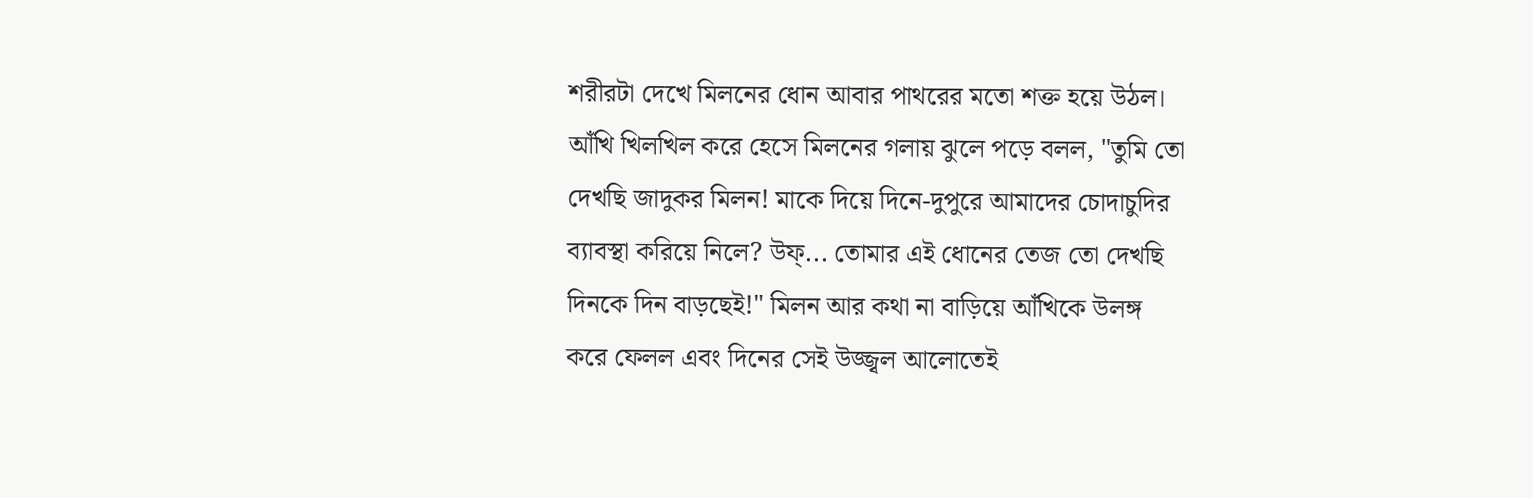শরীরটা দেখে মিলনের ধোন আবার পাথরের মতো শক্ত হয়ে উঠল। আঁখি খিলখিল করে হেসে মিলনের গলায় ঝুলে পড়ে বলল, "তুমি তো দেখছি জাদুকর মিলন! মাকে দিয়ে দিনে-দুপুরে আমাদের চোদাচুদির ব্যাবস্থা করিয়ে নিলে? উফ্... তোমার এই ধোনের তেজ তো দেখছি দিনকে দিন বাড়ছেই!" মিলন আর কথা না বাড়িয়ে আঁখিকে উলঙ্গ করে ফেলল এবং দিনের সেই উজ্জ্বল আলোতেই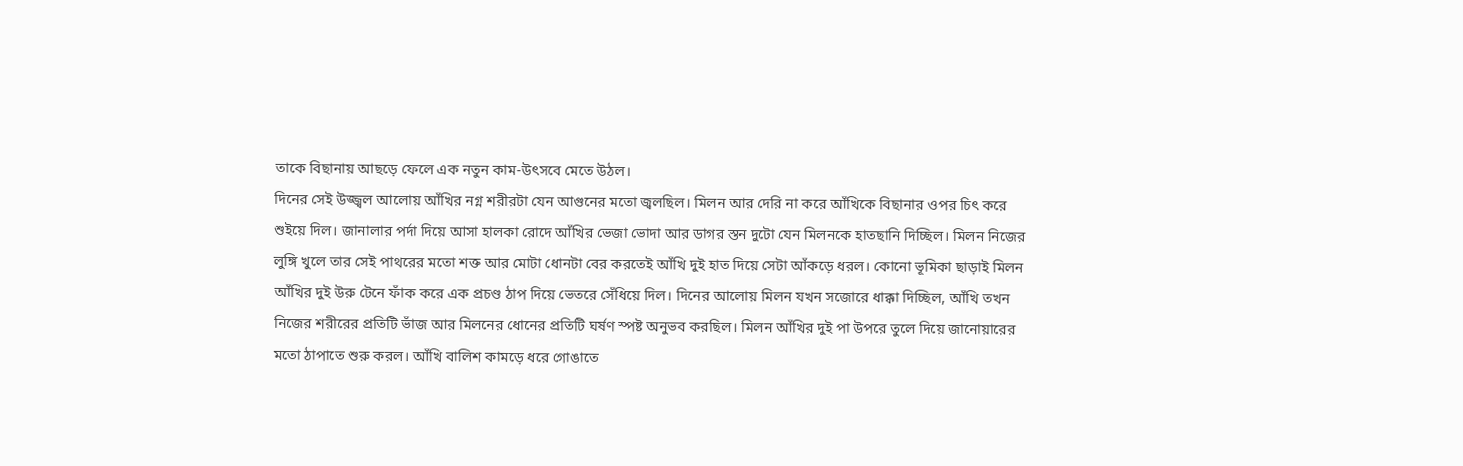তাকে বিছানায় আছড়ে ফেলে এক নতুন কাম-উৎসবে মেতে উঠল।
দিনের সেই উজ্জ্বল আলোয় আঁখির নগ্ন শরীরটা যেন আগুনের মতো জ্বলছিল। মিলন আর দেরি না করে আঁখিকে বিছানার ওপর চিৎ করে শুইয়ে দিল। জানালার পর্দা দিয়ে আসা হালকা রোদে আঁখির ভেজা ভোদা আর ডাগর স্তন দুটো যেন মিলনকে হাতছানি দিচ্ছিল। মিলন নিজের লুঙ্গি খুলে তার সেই পাথরের মতো শক্ত আর মোটা ধোনটা বের করতেই আঁখি দুই হাত দিয়ে সেটা আঁকড়ে ধরল। কোনো ভূমিকা ছাড়াই মিলন আঁখির দুই উরু টেনে ফাঁক করে এক প্রচণ্ড ঠাপ দিয়ে ভেতরে সেঁধিয়ে দিল। দিনের আলোয় মিলন যখন সজোরে ধাক্কা দিচ্ছিল, আঁখি তখন নিজের শরীরের প্রতিটি ভাঁজ আর মিলনের ধোনের প্রতিটি ঘর্ষণ স্পষ্ট অনুভব করছিল। মিলন আঁখির দুই পা উপরে তুলে দিয়ে জানোয়ারের মতো ঠাপাতে শুরু করল। আঁখি বালিশ কামড়ে ধরে গোঙাতে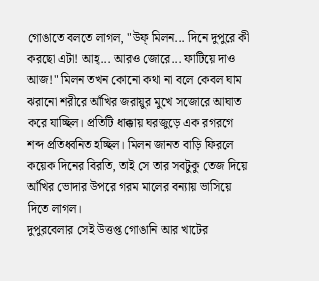গোঙাতে বলতে লাগল, "উফ্ মিলন... দিনে দুপুরে কী করছো এটা! আহ্... আরও জোরে... ফাটিয়ে দাও আজ!" মিলন তখন কোনো কথা না বলে কেবল ঘাম ঝরানো শরীরে আঁখির জরায়ুর মুখে সজোরে আঘাত করে যাচ্ছিল। প্রতিটি ধাক্কায় ঘরজুড়ে এক রগরগে শব্দ প্রতিধ্বনিত হচ্ছিল। মিলন জানত বাড়ি ফিরলে কয়েক দিনের বিরতি, তাই সে তার সবটুকু তেজ দিয়ে আঁখির ভোদার উপরে গরম মালের বন্যায় ভাসিয়ে দিতে লাগল।
দুপুরবেলার সেই উত্তপ্ত গোঙানি আর খাটের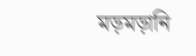মড়মড়ানি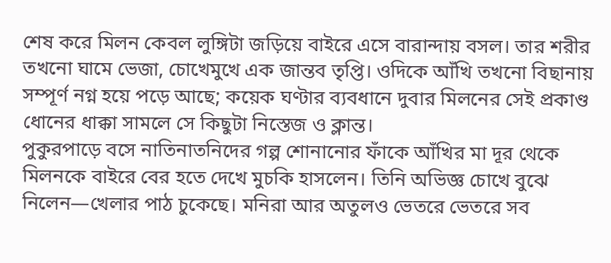শেষ করে মিলন কেবল লুঙ্গিটা জড়িয়ে বাইরে এসে বারান্দায় বসল। তার শরীর তখনো ঘামে ভেজা, চোখেমুখে এক জান্তব তৃপ্তি। ওদিকে আঁখি তখনো বিছানায় সম্পূর্ণ নগ্ন হয়ে পড়ে আছে; কয়েক ঘণ্টার ব্যবধানে দুবার মিলনের সেই প্রকাণ্ড ধোনের ধাক্কা সামলে সে কিছুটা নিস্তেজ ও ক্লান্ত।
পুকুরপাড়ে বসে নাতিনাতনিদের গল্প শোনানোর ফাঁকে আঁখির মা দূর থেকে মিলনকে বাইরে বের হতে দেখে মুচকি হাসলেন। তিনি অভিজ্ঞ চোখে বুঝে নিলেন—খেলার পাঠ চুকেছে। মনিরা আর অতুলও ভেতরে ভেতরে সব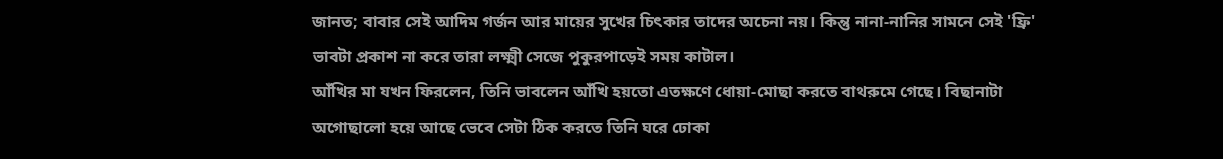জানত; বাবার সেই আদিম গর্জন আর মায়ের সুখের চিৎকার তাদের অচেনা নয়। কিন্তু নানা-নানির সামনে সেই 'ফ্রি' ভাবটা প্রকাশ না করে তারা লক্ষ্মী সেজে পুকুরপাড়েই সময় কাটাল।
আঁখির মা যখন ফিরলেন, তিনি ভাবলেন আঁখি হয়তো এতক্ষণে ধোয়া-মোছা করতে বাথরুমে গেছে। বিছানাটা অগোছালো হয়ে আছে ভেবে সেটা ঠিক করতে তিনি ঘরে ঢোকা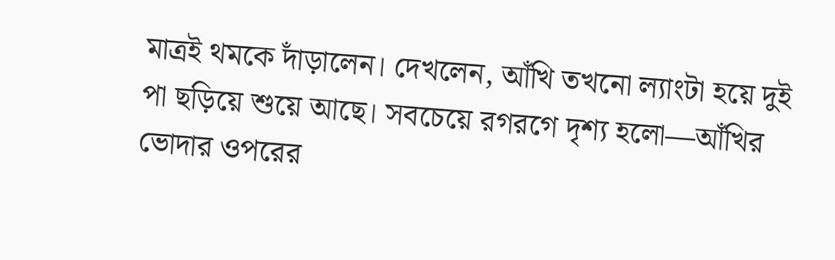মাত্রই থমকে দাঁড়ালেন। দেখলেন, আঁখি তখনো ল্যাংটা হয়ে দুই পা ছড়িয়ে শুয়ে আছে। সবচেয়ে রগরগে দৃশ্য হলো—আঁখির ভোদার ওপরের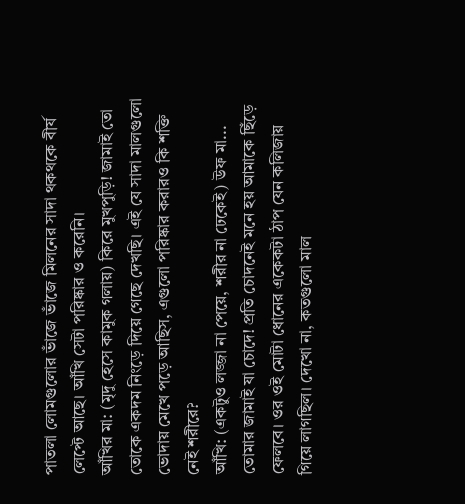পাতলা লোমগুলোর ভাঁজে ভাঁজে মিলনের সাদা থকথকে বীর্য লেপ্টে আছে। আঁখি সেটা পরিষ্কার ও করেনি।
আঁখির মা: (মৃদু হেসে কামুক গলায়) কিরে মুখপুড়ি! জামাই তো তোকে একদম নিংড়ে দিয়ে গেছে দেখছি। এই যে সাদা মালগুলো ভোদায় মেখে পড়ে আছিস, এগুলো পরিষ্কার করারও কি শক্তি নেই শরীরে?
আঁখি: (একটুও লজ্জা না পেয়ে, শরীর না ঢেকেই) উফ মা... তোমার জামাই যা চোদে! প্রতি চোদনেই মনে হয় আমাকে ছিঁড়ে ফেলবে। ওর ওই মোটা ধোনের একেকটা ঠাপ যেন কলিজায় গিয়ে লাগছিল। দেখো না, কতগুলো মাল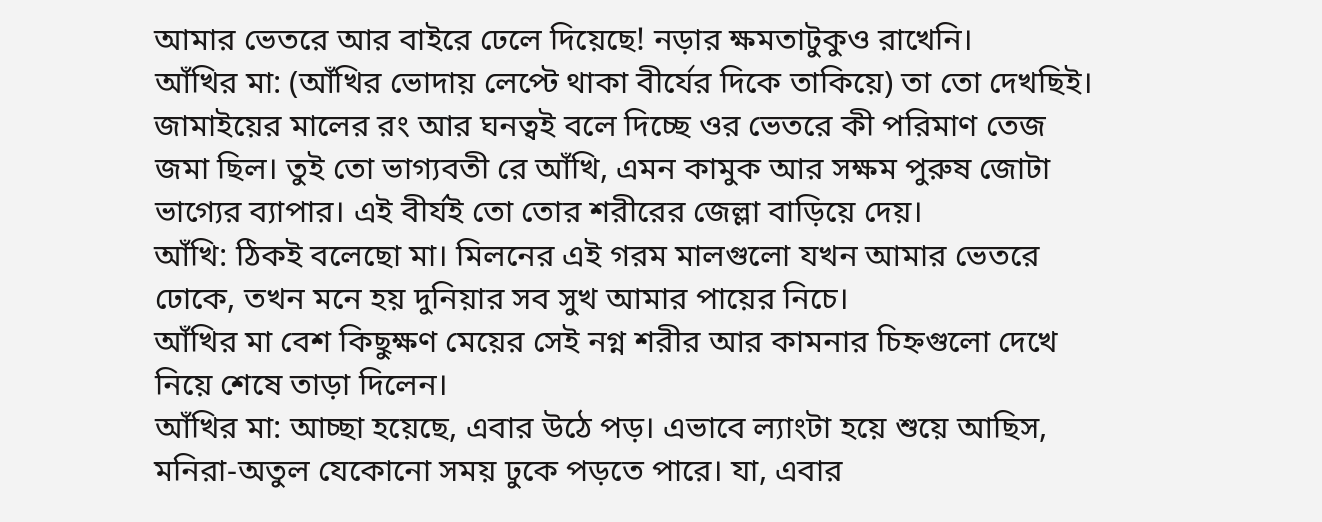আমার ভেতরে আর বাইরে ঢেলে দিয়েছে! নড়ার ক্ষমতাটুকুও রাখেনি।
আঁখির মা: (আঁখির ভোদায় লেপ্টে থাকা বীর্যের দিকে তাকিয়ে) তা তো দেখছিই। জামাইয়ের মালের রং আর ঘনত্বই বলে দিচ্ছে ওর ভেতরে কী পরিমাণ তেজ জমা ছিল। তুই তো ভাগ্যবতী রে আঁখি, এমন কামুক আর সক্ষম পুরুষ জোটা ভাগ্যের ব্যাপার। এই বীর্যই তো তোর শরীরের জেল্লা বাড়িয়ে দেয়।
আঁখি: ঠিকই বলেছো মা। মিলনের এই গরম মালগুলো যখন আমার ভেতরে ঢোকে, তখন মনে হয় দুনিয়ার সব সুখ আমার পায়ের নিচে।
আঁখির মা বেশ কিছুক্ষণ মেয়ের সেই নগ্ন শরীর আর কামনার চিহ্নগুলো দেখে নিয়ে শেষে তাড়া দিলেন।
আঁখির মা: আচ্ছা হয়েছে, এবার উঠে পড়। এভাবে ল্যাংটা হয়ে শুয়ে আছিস, মনিরা-অতুল যেকোনো সময় ঢুকে পড়তে পারে। যা, এবার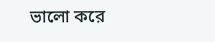ভালো করে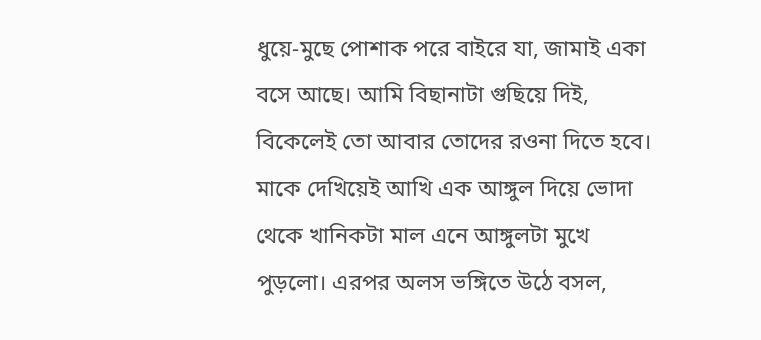ধুয়ে-মুছে পোশাক পরে বাইরে যা, জামাই একা বসে আছে। আমি বিছানাটা গুছিয়ে দিই, বিকেলেই তো আবার তোদের রওনা দিতে হবে।
মাকে দেখিয়েই আখি এক আঙ্গুল দিয়ে ভোদা থেকে খানিকটা মাল এনে আঙ্গুলটা মুখে পুড়লো। এরপর অলস ভঙ্গিতে উঠে বসল,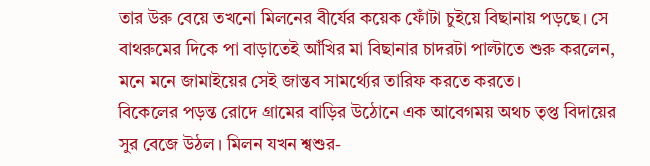তার উরু বেয়ে তখনো মিলনের বীর্যের কয়েক ফোঁটা চুইয়ে বিছানায় পড়ছে। সে বাথরুমের দিকে পা বাড়াতেই আঁখির মা বিছানার চাদরটা পাল্টাতে শুরু করলেন, মনে মনে জামাইয়ের সেই জান্তব সামর্থ্যের তারিফ করতে করতে।
বিকেলের পড়ন্ত রোদে গ্রামের বাড়ির উঠোনে এক আবেগময় অথচ তৃপ্ত বিদায়ের সুর বেজে উঠল। মিলন যখন শ্বশুর-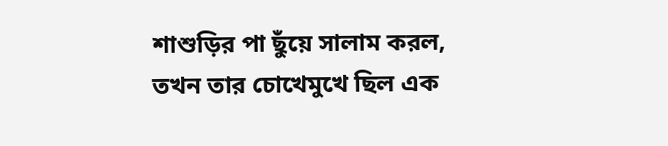শাশুড়ির পা ছুঁয়ে সালাম করল, তখন তার চোখেমুখে ছিল এক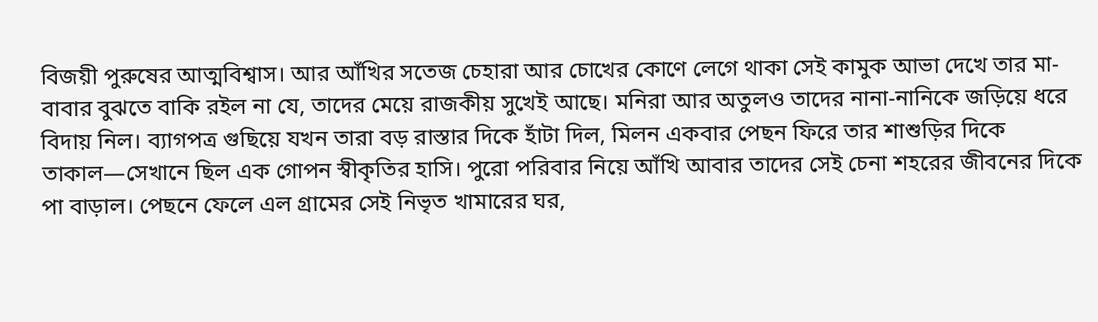বিজয়ী পুরুষের আত্মবিশ্বাস। আর আঁখির সতেজ চেহারা আর চোখের কোণে লেগে থাকা সেই কামুক আভা দেখে তার মা-বাবার বুঝতে বাকি রইল না যে, তাদের মেয়ে রাজকীয় সুখেই আছে। মনিরা আর অতুলও তাদের নানা-নানিকে জড়িয়ে ধরে বিদায় নিল। ব্যাগপত্র গুছিয়ে যখন তারা বড় রাস্তার দিকে হাঁটা দিল, মিলন একবার পেছন ফিরে তার শাশুড়ির দিকে তাকাল—সেখানে ছিল এক গোপন স্বীকৃতির হাসি। পুরো পরিবার নিয়ে আঁখি আবার তাদের সেই চেনা শহরের জীবনের দিকে পা বাড়াল। পেছনে ফেলে এল গ্রামের সেই নিভৃত খামারের ঘর,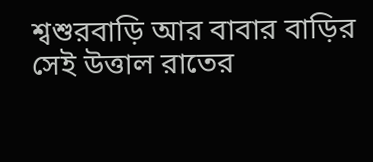শ্বশুরবাড়ি আর বাবার বাড়ির সেই উত্তাল রাতের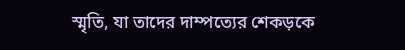স্মৃতি, যা তাদের দাম্পত্যের শেকড়কে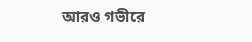আরও গভীরে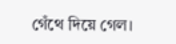গেঁথে দিয়ে গেল।